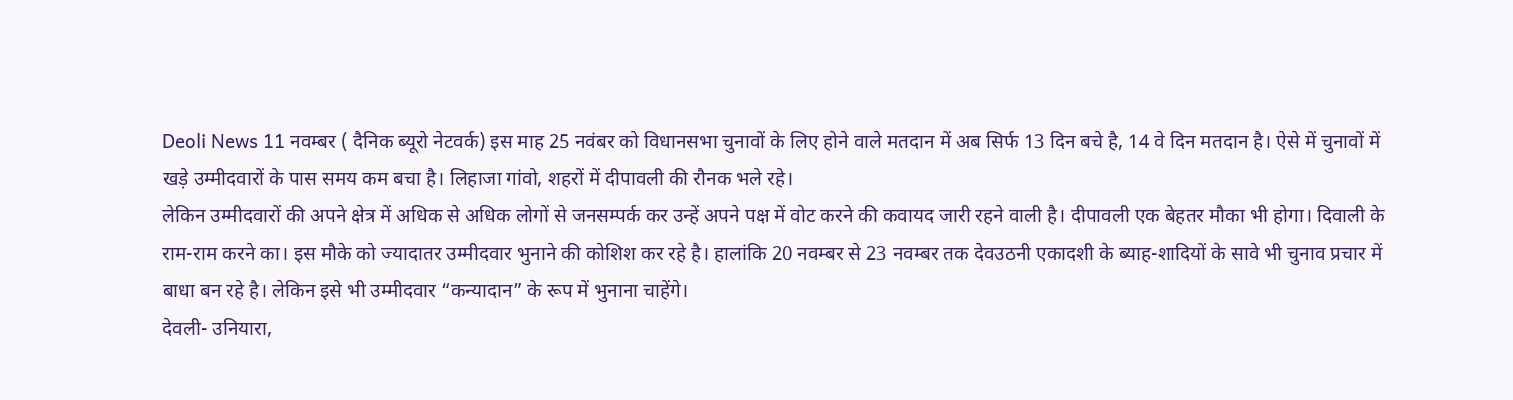Deoli News 11 नवम्बर ( दैनिक ब्यूरो नेटवर्क) इस माह 25 नवंबर को विधानसभा चुनावों के लिए होने वाले मतदान में अब सिर्फ 13 दिन बचे है, 14 वे दिन मतदान है। ऐसे में चुनावों में खड़े उम्मीदवारों के पास समय कम बचा है। लिहाजा गांवो, शहरों में दीपावली की रौनक भले रहे।
लेकिन उम्मीदवारों की अपने क्षेत्र में अधिक से अधिक लोगों से जनसम्पर्क कर उन्हें अपने पक्ष में वोट करने की कवायद जारी रहने वाली है। दीपावली एक बेहतर मौका भी होगा। दिवाली के राम-राम करने का। इस मौके को ज्यादातर उम्मीदवार भुनाने की कोशिश कर रहे है। हालांकि 20 नवम्बर से 23 नवम्बर तक देवउठनी एकादशी के ब्याह-शादियों के सावे भी चुनाव प्रचार में बाधा बन रहे है। लेकिन इसे भी उम्मीदवार “कन्यादान” के रूप में भुनाना चाहेंगे।
देवली- उनियारा,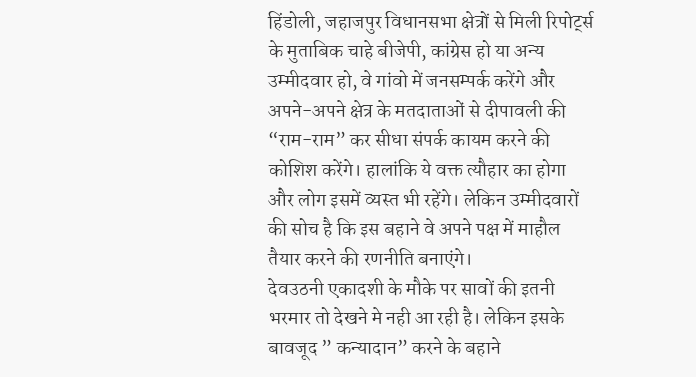हिंडोली, जहाजपुर विधानसभा क्षेत्रों से मिली रिपोर्ट्स के मुताबिक चाहे बीजेपी, कांग्रेस हो या अन्य उम्मीदवार हो, वे गांवो में जनसम्पर्क करेंगे और अपने-अपने क्षेत्र के मतदाताओं से दीपावली की “राम-राम” कर सीधा संपर्क कायम करने की कोशिश करेंगे। हालांकि ये वक्त त्यौहार का होगा और लोग इसमें व्यस्त भी रहेंगे। लेकिन उम्मीदवारों की सोच है कि इस बहाने वे अपने पक्ष में माहौल तैयार करने की रणनीति बनाएंगे।
देवउठनी एकादशी के मौके पर सावों की इतनी भरमार तो देखने मे नही आ रही है। लेकिन इसके बावजूद ” कन्यादान” करने के बहाने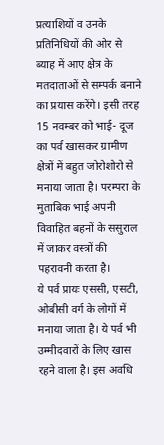प्रत्याशियों व उनके प्रतिनिधियों की ओर से ब्याह में आए क्षेत्र के मतदाताओं से सम्पर्क बनाने का प्रयास करेंगे। इसी तरह 15 नवम्बर को भाई- दूज का पर्व खासकर ग्रामीण क्षेत्रों में बहुत जोरोशोरो से मनाया जाता है। परम्परा के मुताबिक भाई अपनी विवाहित बहनों के ससुराल में जाकर वस्त्रों की पहरावनी करता है।
ये पर्व प्रायः एससी, एसटी, ओबीसी वर्ग के लोगों में मनाया जाता है। ये पर्व भी उम्मीदवारों के लिए खास रहने वाला है। इस अवधि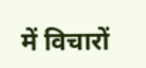में विचारों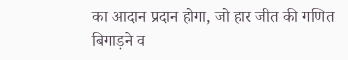का आदान प्रदान होगा, जो हार जीत की गणित बिगाड़ने व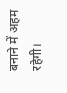बनाने में अहम रहेगी।